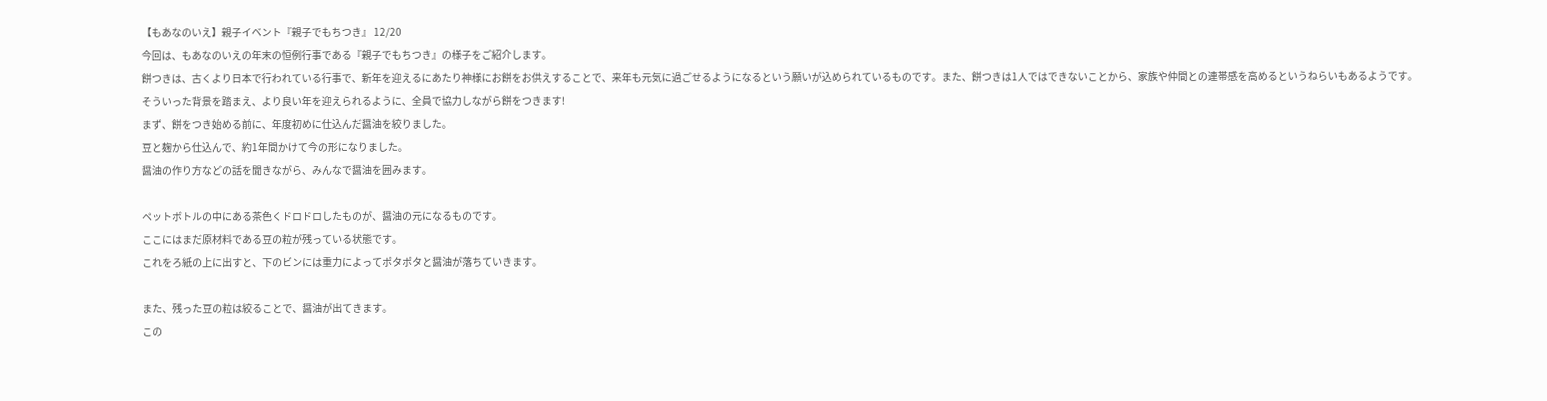【もあなのいえ】親子イベント『親子でもちつき』 12/20
今回は、もあなのいえの年末の恒例行事である『親子でもちつき』の様子をご紹介します。
餅つきは、古くより日本で行われている行事で、新年を迎えるにあたり神様にお餅をお供えすることで、来年も元気に過ごせるようになるという願いが込められているものです。また、餅つきは1人ではできないことから、家族や仲間との連帯感を高めるというねらいもあるようです。
そういった背景を踏まえ、より良い年を迎えられるように、全員で協力しながら餅をつきます!
まず、餅をつき始める前に、年度初めに仕込んだ醤油を絞りました。
豆と麹から仕込んで、約1年間かけて今の形になりました。
醤油の作り方などの話を聞きながら、みんなで醤油を囲みます。

ペットボトルの中にある茶色くドロドロしたものが、醤油の元になるものです。
ここにはまだ原材料である豆の粒が残っている状態です。
これをろ紙の上に出すと、下のビンには重力によってポタポタと醤油が落ちていきます。

また、残った豆の粒は絞ることで、醤油が出てきます。
この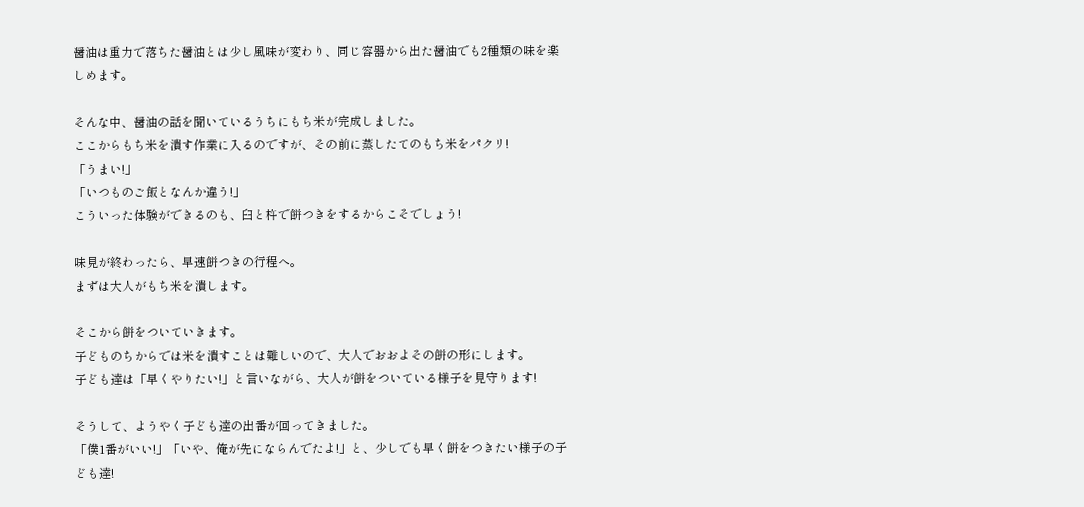醤油は重力で落ちた醤油とは少し風味が変わり、同じ容器から出た醤油でも2種類の味を楽しめます。

そんな中、醤油の話を聞いているうちにもち米が完成しました。
ここからもち米を潰す作業に入るのですが、その前に蒸したてのもち米をパクリ!
「うまい!」
「いつものご飯となんか違う!」
こういった体験ができるのも、臼と杵で餅つきをするからこそでしょう!

味見が終わったら、早速餅つきの行程へ。
まずは大人がもち米を潰します。

そこから餅をついていきます。
子どものちからでは米を潰すことは難しいので、大人でおおよその餅の形にします。
子ども達は「早くやりたい!」と言いながら、大人が餅をついている様子を見守ります!

そうして、ようやく子ども達の出番が回ってきました。
「僕1番がいい!」「いや、俺が先にならんでたよ!」と、少しでも早く餅をつきたい様子の子ども達!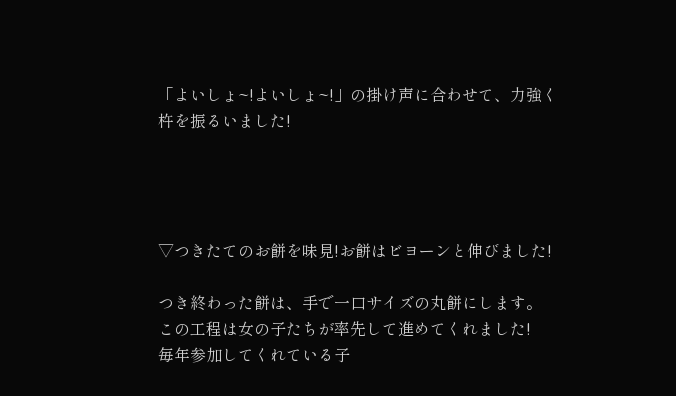「よいしょ~!よいしょ~!」の掛け声に合わせて、力強く杵を振るいました!




▽つきたてのお餅を味見!お餅はビヨーンと伸びました!

つき終わった餅は、手で一口サイズの丸餅にします。
この工程は女の子たちが率先して進めてくれました!
毎年参加してくれている子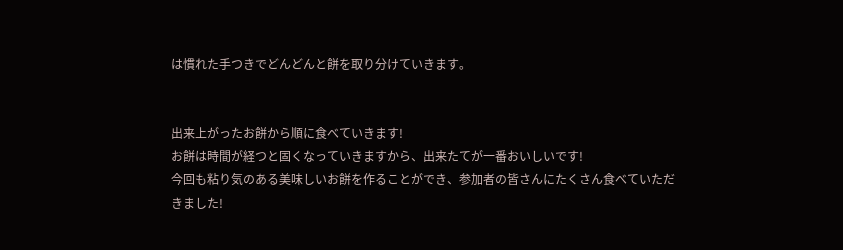は慣れた手つきでどんどんと餅を取り分けていきます。


出来上がったお餅から順に食べていきます!
お餅は時間が経つと固くなっていきますから、出来たてが一番おいしいです!
今回も粘り気のある美味しいお餅を作ることができ、参加者の皆さんにたくさん食べていただきました!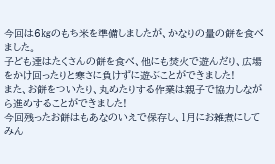今回は6㎏のもち米を準備しましたが、かなりの量の餅を食べました。
子ども達はたくさんの餅を食べ、他にも焚火で遊んだり、広場をかけ回ったりと寒さに負けずに遊ぶことができました!
また、お餅をついたり、丸めたりする作業は親子で協力しながら進めすることができました!
今回残ったお餅はもあなのいえで保存し、1月にお雑煮にしてみん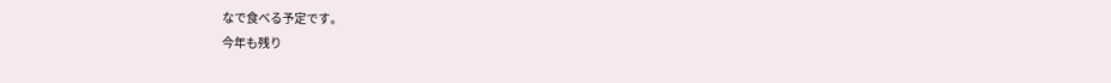なで食べる予定です。
今年も残り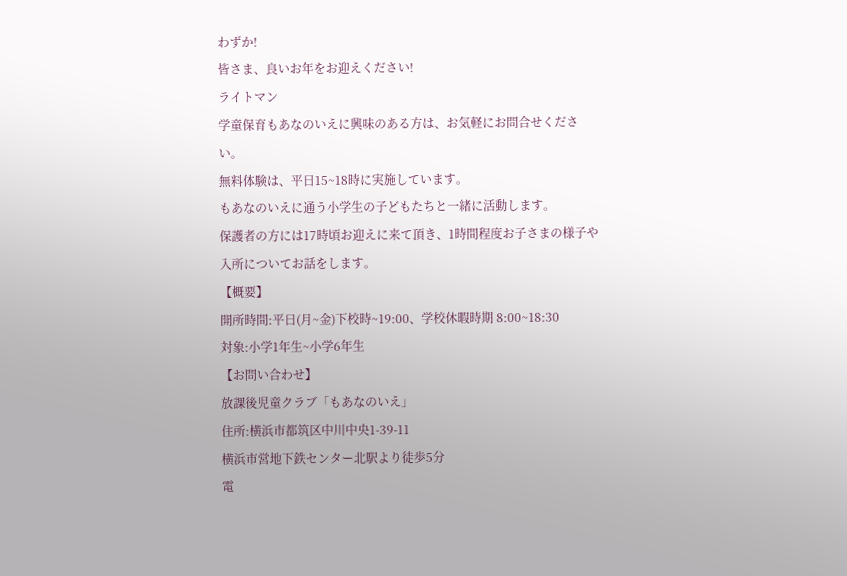わずか!
皆さま、良いお年をお迎えください!
ライトマン
学童保育もあなのいえに興味のある方は、お気軽にお問合せください。
無料体験は、平日15~18時に実施しています。
もあなのいえに通う小学生の子どもたちと一緒に活動します。
保護者の方には17時頃お迎えに来て頂き、1時間程度お子さまの様子や入所についてお話をします。
【概要】
開所時間:平日(月~金)下校時~19:00、学校休暇時期 8:00~18:30
対象:小学1年生~小学6年生
【お問い合わせ】
放課後児童クラブ「もあなのいえ」
住所:横浜市都筑区中川中央1-39-11
横浜市営地下鉄センター北駅より徒歩5分
電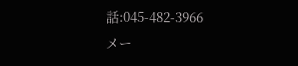話:045-482-3966
メー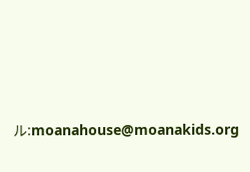ル:moanahouse@moanakids.org